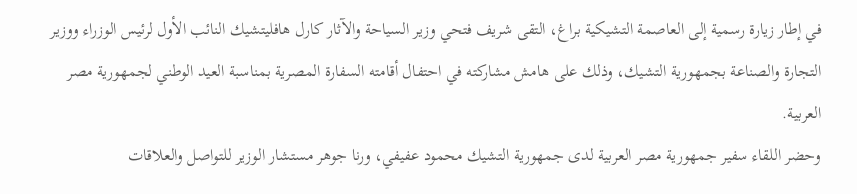في إطار زيارة رسمية إلى العاصمة التشيكية براغ، التقى شريف فتحي وزير السياحة والآثار كارل هافليتشيك النائب الأول لرئيس الوزراء ووزير التجارة والصناعة بجمهورية التشيك، وذلك على هامش مشاركته في احتفال أقامته السفارة المصرية بمناسبة العيد الوطني لجمهورية مصر العربية.
وحضر اللقاء سفير جمهورية مصر العربية لدى جمهورية التشيك محمود عفيفي، ورنا جوهر مستشار الوزير للتواصل والعلاقات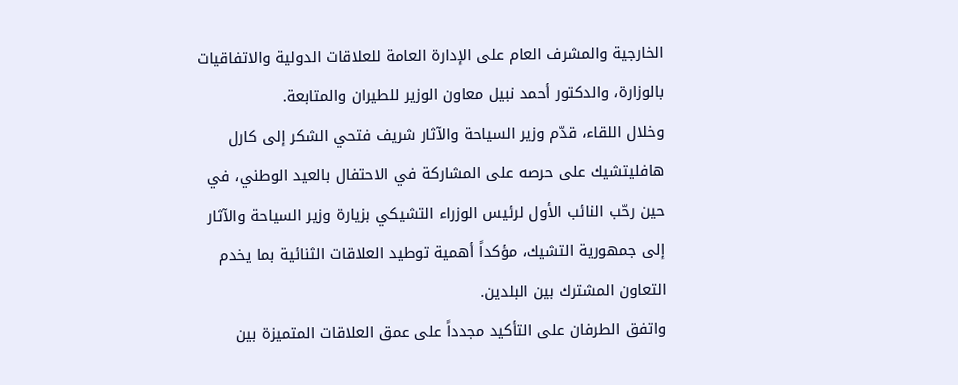الخارجية والمشرف العام على الإدارة العامة للعلاقات الدولية والاتفاقيات بالوزارة، والدكتور أحمد نبيل معاون الوزير للطيران والمتابعة.
وخلال اللقاء، قدّم وزير السياحة والآثار شريف فتحي الشكر إلى كارل هافليتشيك على حرصه على المشاركة في الاحتفال بالعيد الوطني، في حين رحّب النائب الأول لرئيس الوزراء التشيكي بزيارة وزير السياحة والآثار إلى جمهورية التشيك، مؤكداً أهمية توطيد العلاقات الثنائية بما يخدم التعاون المشترك بين البلدين.
واتفق الطرفان على التأكيد مجدداً على عمق العلاقات المتميزة بين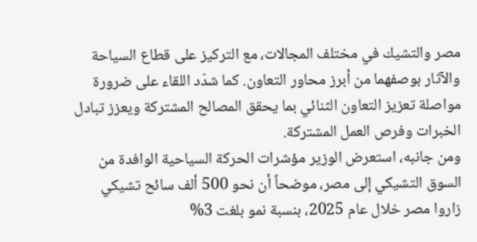مصر والتشيك في مختلف المجالات، مع التركيز على قطاع السياحة والآثار بوصفهما من أبرز محاور التعاون. كما شدّد اللقاء على ضرورة مواصلة تعزيز التعاون الثنائي بما يحقق المصالح المشتركة ويعزز تبادل الخبرات وفرص العمل المشتركة.
ومن جانبه، استعرض الوزير مؤشرات الحركة السياحية الوافدة من السوق التشيكي إلى مصر، موضحاً أن نحو 500 ألف سائح تشيكي زاروا مصر خلال عام 2025، بنسبة نمو بلغت 3%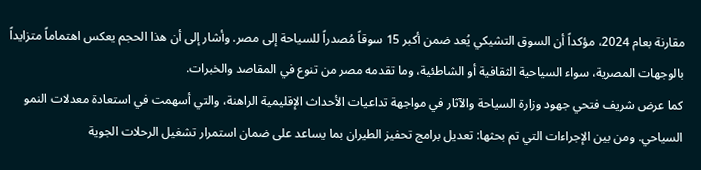مقارنة بعام 2024، مؤكداً أن السوق التشيكي يُعد ضمن أكبر 15 سوقاً مُصدراً للسياحة إلى مصر. وأشار إلى أن هذا الحجم يعكس اهتماماً متزايداً بالوجهات المصرية، سواء السياحية الثقافية أو الشاطئية، وما تقدمه مصر من تنوع في المقاصد والخبرات.
كما عرض شريف فتحي جهود وزارة السياحة والآثار في مواجهة تداعيات الأحداث الإقليمية الراهنة، والتي أسهمت في استعادة معدلات النمو السياحي. ومن بين الإجراءات التي تم بحثها: تعديل برامج تحفيز الطيران بما يساعد على ضمان استمرار تشغيل الرحلات الجوية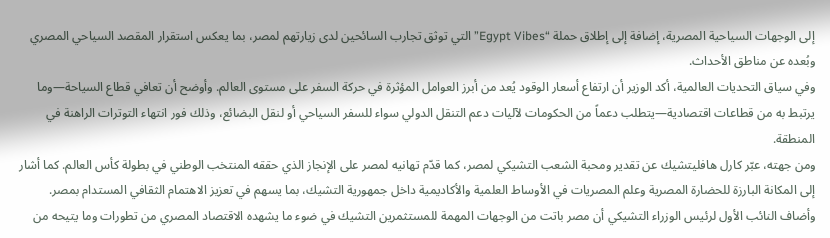إلى الوجهات السياحية المصرية، إضافة إلى إطلاق حملة “Egypt Vibes” التي توثق تجارب السائحين لدى زيارتهم لمصر، بما يعكس استقرار المقصد السياحي المصري وبُعده عن مناطق الأحداث.
وفي سياق التحديات العالمية، أكد الوزير أن ارتفاع أسعار الوقود يُعد من أبرز العوامل المؤثرة في حركة السفر على مستوى العالم. وأوضح أن تعافي قطاع السياحة—وما يرتبط به من قطاعات اقتصادية—يتطلب دعماً من الحكومات لآليات دعم التنقل الدولي سواء للسفر السياحي أو لنقل البضائع، وذلك فور انتهاء التوترات الراهنة في المنطقة.
ومن جهته، عبّر كارل هافليتشيك عن تقدير ومحبة الشعب التشيكي لمصر، كما قدّم تهانيه لمصر على الإنجاز الذي حققه المنتخب الوطني في بطولة كأس العالم. كما أشار إلى المكانة البارزة للحضارة المصرية وعلم المصريات في الأوساط العلمية والأكاديمية داخل جمهورية التشيك، بما يسهم في تعزيز الاهتمام الثقافي المستدام بمصر.
وأضاف النائب الأول لرئيس الوزراء التشيكي أن مصر باتت من الوجهات المهمة للمستثمرين التشيك في ضوء ما يشهده الاقتصاد المصري من تطورات وما يتيحه من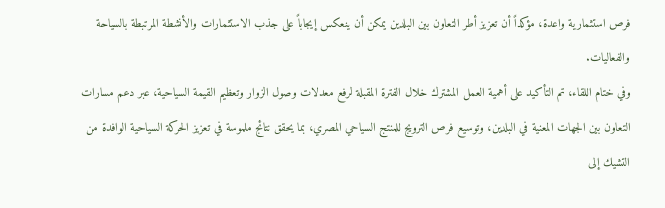فرص استثمارية واعدة، مؤكداً أن تعزيز أطر التعاون بين البلدين يمكن أن ينعكس إيجاباً على جذب الاستثمارات والأنشطة المرتبطة بالسياحة والفعاليات.
وفي ختام اللقاء، تم التأكيد على أهمية العمل المشترك خلال الفترة المقبلة لرفع معدلات وصول الزوار وتعظيم القيمة السياحية، عبر دعم مسارات التعاون بين الجهات المعنية في البلدين، وتوسيع فرص الترويج للمنتج السياحي المصري، بما يحقق نتائج ملموسة في تعزيز الحركة السياحية الوافدة من التشيك إلى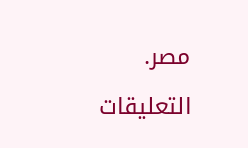مصر.

التعليقات